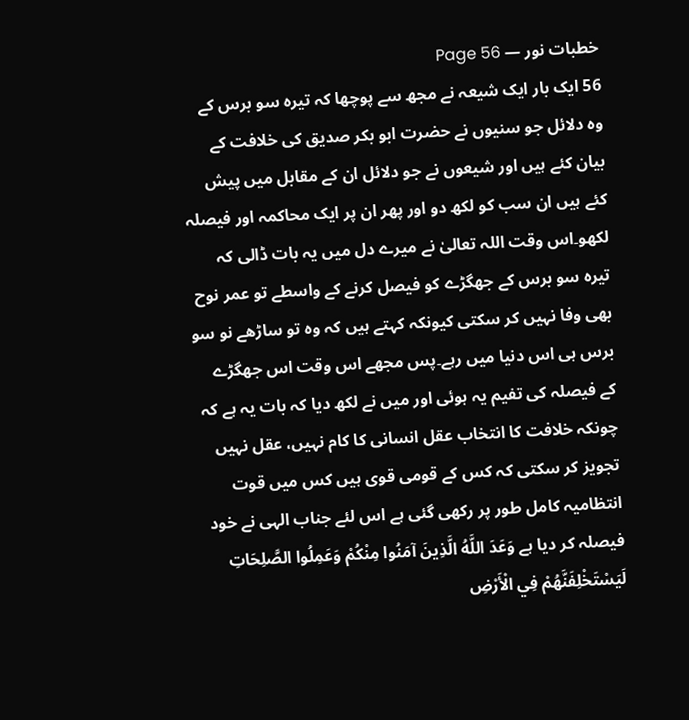خطبات نور — Page 56
56 ایک بار ایک شیعہ نے مجھ سے پوچھا کہ تیرہ سو برس کے وہ دلائل جو سنیوں نے حضرت ابو بکر صدیق کی خلافت کے بیان کئے ہیں اور شیعوں نے جو دلائل ان کے مقابل میں پیش کئے ہیں ان سب کو لکھ دو اور پھر ان پر ایک محاکمہ اور فیصلہ لکھو۔اس وقت اللہ تعالیٰ نے میرے دل میں یہ بات ڈالی کہ تیرہ سو برس کے جھگڑے کو فیصل کرنے کے واسطے تو عمر نوح بھی وفا نہیں کر سکتی کیونکہ کہتے ہیں کہ وہ تو ساڑھے نو سو برس ہی اس دنیا میں رہے۔پس مجھے اس وقت اس جھگڑے کے فیصلہ کی تفیم یہ ہوئی اور میں نے لکھ دیا کہ بات یہ ہے کہ چونکہ خلافت کا انتخاب عقل انسانی کا کام نہیں، عقل نہیں تجویز کر سکتی کہ کس کے قومی قوی ہیں کس میں قوت انتظامیہ کامل طور پر رکھی گئی ہے اس لئے جناب الہی نے خود فیصلہ کر دیا ہے وَعَدَ اللَّهُ الَّذِينَ آمَنُوا مِنْكُمْ وَعَمِلُوا الصَّلِحَاتِ لَيَسْتَخْلِفَنَّهُمْ فِي الْأَرْضِ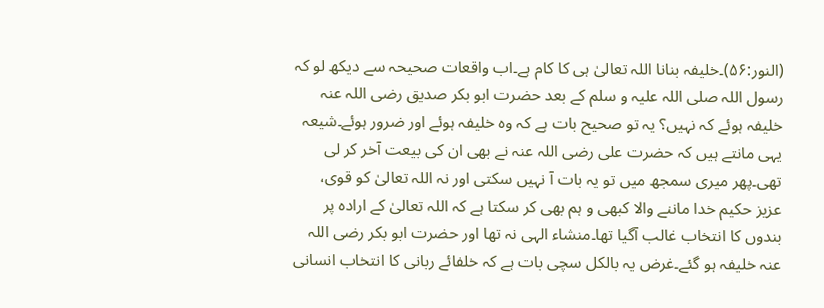(النور:۵۶)۔خلیفہ بنانا اللہ تعالیٰ ہی کا کام ہے۔اب واقعات صحیحہ سے دیکھ لو کہ رسول اللہ صلی اللہ علیہ و سلم کے بعد حضرت ابو بکر صدیق رضی اللہ عنہ خلیفہ ہوئے کہ نہیں؟ یہ تو صحیح بات ہے کہ وہ خلیفہ ہوئے اور ضرور ہوئے۔شیعہ یہی مانتے ہیں کہ حضرت علی رضی اللہ عنہ نے بھی ان کی بیعت آخر کر لی تھی۔پھر میری سمجھ میں تو یہ بات آ نہیں سکتی اور نہ اللہ تعالیٰ کو قوی، عزیز حکیم خدا ماننے والا کبھی و ہم بھی کر سکتا ہے کہ اللہ تعالیٰ کے ارادہ پر بندوں کا انتخاب غالب آگیا تھا۔منشاء الہی نہ تھا اور حضرت ابو بکر رضی اللہ عنہ خلیفہ ہو گئے۔غرض یہ بالکل سچی بات ہے کہ خلفائے ربانی کا انتخاب انسانی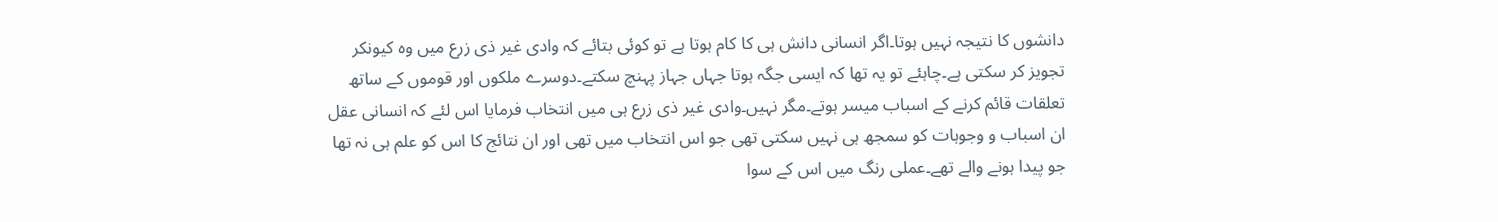دانشوں کا نتیجہ نہیں ہوتا۔اگر انسانی دانش ہی کا کام ہوتا ہے تو کوئی بتائے کہ وادی غیر ذی زرع میں وہ کیونکر تجویز کر سکتی ہے۔چاہئے تو یہ تھا کہ ایسی جگہ ہوتا جہاں جہاز پہنچ سکتے۔دوسرے ملکوں اور قوموں کے ساتھ تعلقات قائم کرنے کے اسباب میسر ہوتے۔مگر نہیں۔وادی غیر ذی زرع ہی میں انتخاب فرمایا اس لئے کہ انسانی عقل ان اسباب و وجوہات کو سمجھ ہی نہیں سکتی تھی جو اس انتخاب میں تھی اور ان نتائج کا اس کو علم ہی نہ تھا جو پیدا ہونے والے تھے۔عملی رنگ میں اس کے سوا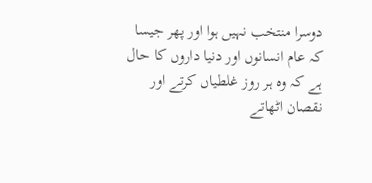دوسرا منتخب نہیں ہوا اور پھر جیسا کہ عام انسانوں اور دنیا داروں کا حال ہے کہ وہ ہر روز غلطیاں کرتے اور نقصان اٹھاتے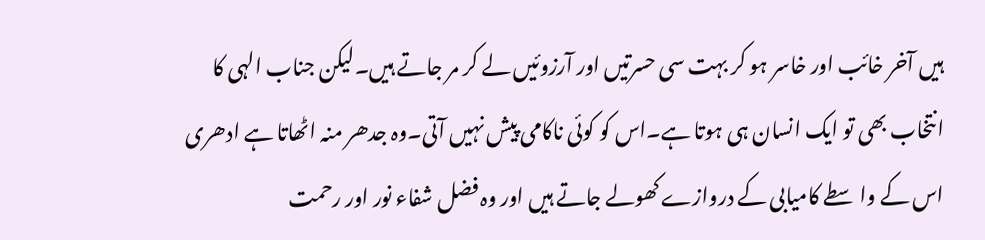ہیں آخر خائب اور خاسر ہو کر بہت سی حسرتیں اور آرزوئیں لے کر مر جاتے ہیں۔لیکن جناب الہی کا انتخاب بھی تو ایک انسان ہی ہوتا ہے۔اس کو کوئی ناکامی پیش نہیں آتی۔وہ جدھر منہ اٹھاتا ہے ادھری اس کے واسطے کامیابی کے دروازے کھولے جاتے ہیں اور وہ فضل شفاء نور اور رحمت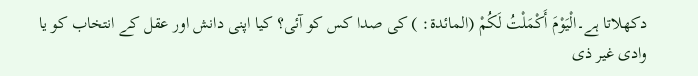دکھلاتا ہے۔الْيَوْمَ أَكْمَلْتُ لَكُمْ (المائدة: ) کی صدا کس کو آئی؟ کیا اپنی دانش اور عقل کے انتخاب کو یا وادی غیر ذی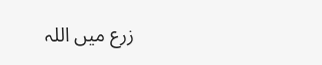زرع میں اللہ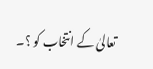تعالیٰ کے انتخاب کو ؟۔